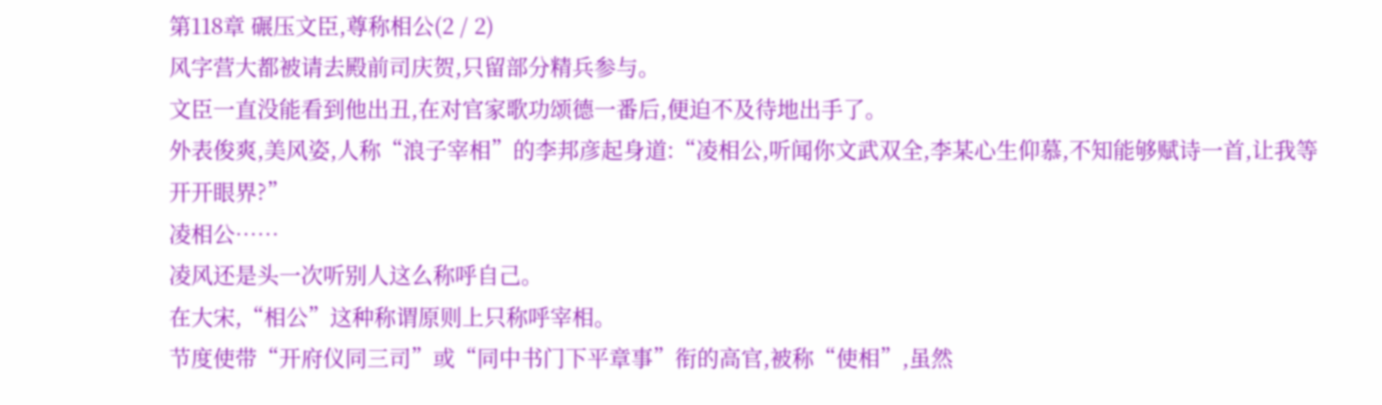第118章 碾压文臣,尊称相公(2 / 2)
风字营大都被请去殿前司庆贺,只留部分精兵参与。
文臣一直没能看到他出丑,在对官家歌功颂德一番后,便迫不及待地出手了。
外表俊爽,美风姿,人称“浪子宰相”的李邦彦起身道:“凌相公,听闻你文武双全,李某心生仰慕,不知能够赋诗一首,让我等开开眼界?”
凌相公……
凌风还是头一次听别人这么称呼自己。
在大宋,“相公”这种称谓原则上只称呼宰相。
节度使带“开府仪同三司”或“同中书门下平章事”衔的高官,被称“使相”,虽然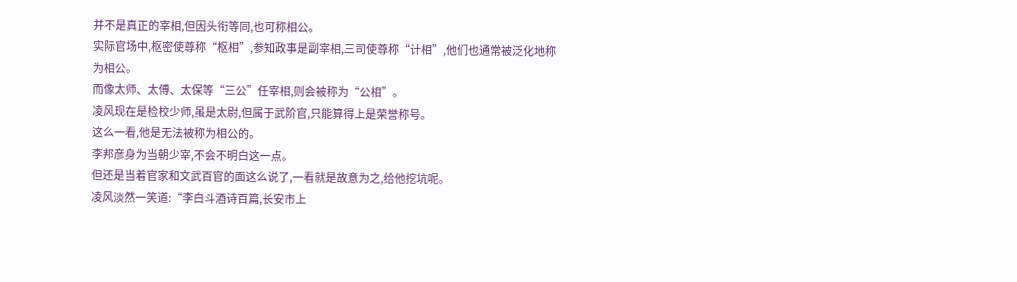并不是真正的宰相,但因头衔等同,也可称相公。
实际官场中,枢密使尊称“枢相”,参知政事是副宰相,三司使尊称“计相”,他们也通常被泛化地称为相公。
而像太师、太傅、太保等“三公”任宰相,则会被称为“公相”。
凌风现在是检校少师,虽是太尉,但属于武阶官,只能算得上是荣誉称号。
这么一看,他是无法被称为相公的。
李邦彦身为当朝少宰,不会不明白这一点。
但还是当着官家和文武百官的面这么说了,一看就是故意为之,给他挖坑呢。
凌风淡然一笑道:“李白斗酒诗百篇,长安市上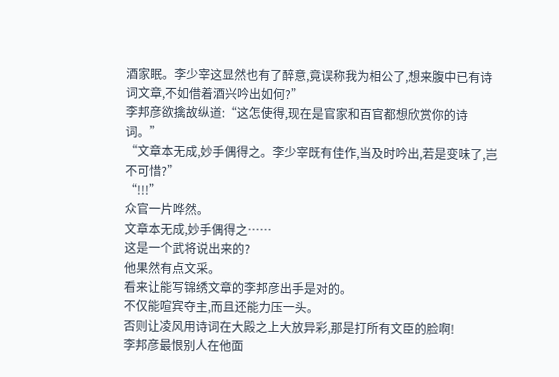酒家眠。李少宰这显然也有了醉意,竟误称我为相公了,想来腹中已有诗词文章,不如借着酒兴吟出如何?”
李邦彦欲擒故纵道:“这怎使得,现在是官家和百官都想欣赏你的诗词。”
“文章本无成,妙手偶得之。李少宰既有佳作,当及时吟出,若是变味了,岂不可惜?”
“!!!”
众官一片哗然。
文章本无成,妙手偶得之……
这是一个武将说出来的?
他果然有点文采。
看来让能写锦绣文章的李邦彦出手是对的。
不仅能喧宾夺主,而且还能力压一头。
否则让凌风用诗词在大殿之上大放异彩,那是打所有文臣的脸啊!
李邦彦最恨别人在他面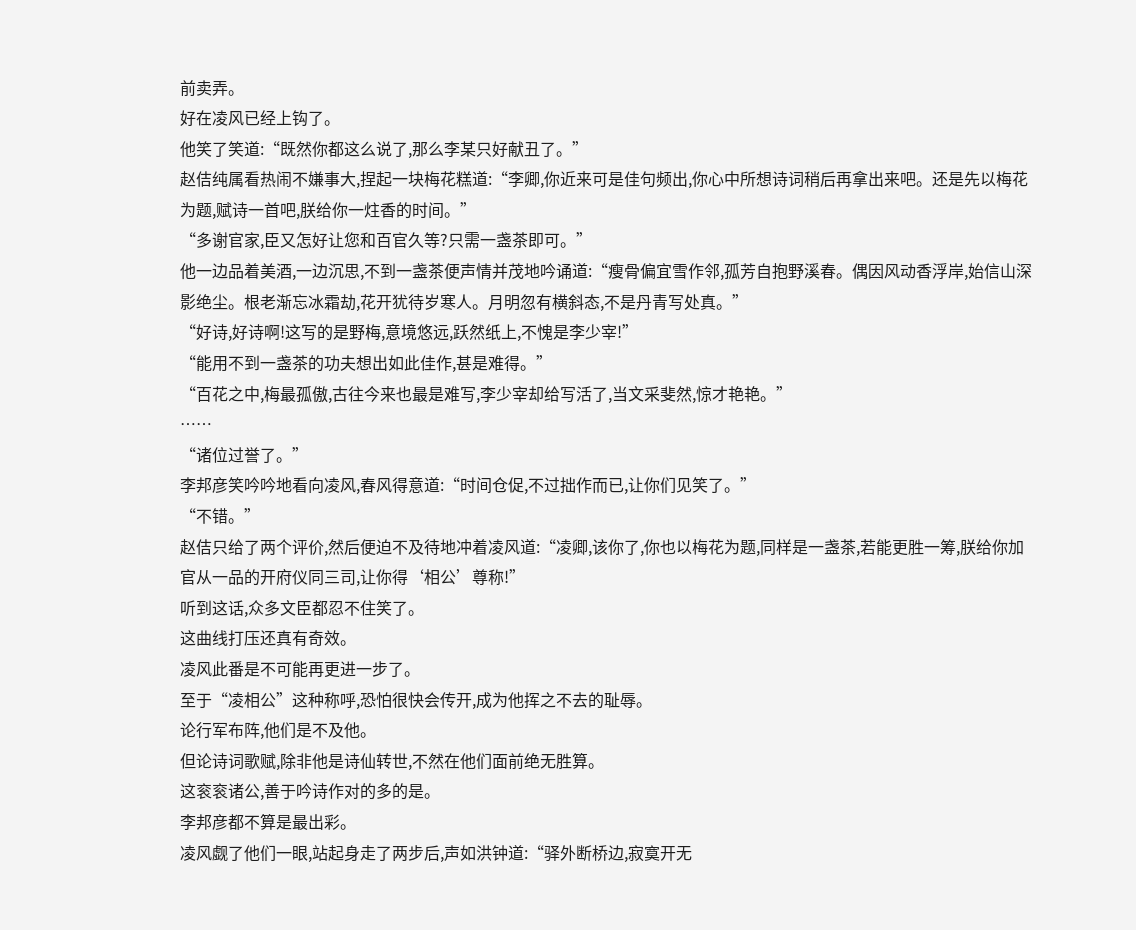前卖弄。
好在凌风已经上钩了。
他笑了笑道:“既然你都这么说了,那么李某只好献丑了。”
赵佶纯属看热闹不嫌事大,捏起一块梅花糕道:“李卿,你近来可是佳句频出,你心中所想诗词稍后再拿出来吧。还是先以梅花为题,赋诗一首吧,朕给你一炷香的时间。”
“多谢官家,臣又怎好让您和百官久等?只需一盏茶即可。”
他一边品着美酒,一边沉思,不到一盏茶便声情并茂地吟诵道:“瘦骨偏宜雪作邻,孤芳自抱野溪春。偶因风动香浮岸,始信山深影绝尘。根老渐忘冰霜劫,花开犹待岁寒人。月明忽有横斜态,不是丹青写处真。”
“好诗,好诗啊!这写的是野梅,意境悠远,跃然纸上,不愧是李少宰!”
“能用不到一盏茶的功夫想出如此佳作,甚是难得。”
“百花之中,梅最孤傲,古往今来也最是难写,李少宰却给写活了,当文采斐然,惊才艳艳。”
……
“诸位过誉了。”
李邦彦笑吟吟地看向凌风,春风得意道:“时间仓促,不过拙作而已,让你们见笑了。”
“不错。”
赵佶只给了两个评价,然后便迫不及待地冲着凌风道:“凌卿,该你了,你也以梅花为题,同样是一盏茶,若能更胜一筹,朕给你加官从一品的开府仪同三司,让你得‘相公’尊称!”
听到这话,众多文臣都忍不住笑了。
这曲线打压还真有奇效。
凌风此番是不可能再更进一步了。
至于“凌相公”这种称呼,恐怕很快会传开,成为他挥之不去的耻辱。
论行军布阵,他们是不及他。
但论诗词歌赋,除非他是诗仙转世,不然在他们面前绝无胜算。
这衮衮诸公,善于吟诗作对的多的是。
李邦彦都不算是最出彩。
凌风觑了他们一眼,站起身走了两步后,声如洪钟道:“驿外断桥边,寂寞开无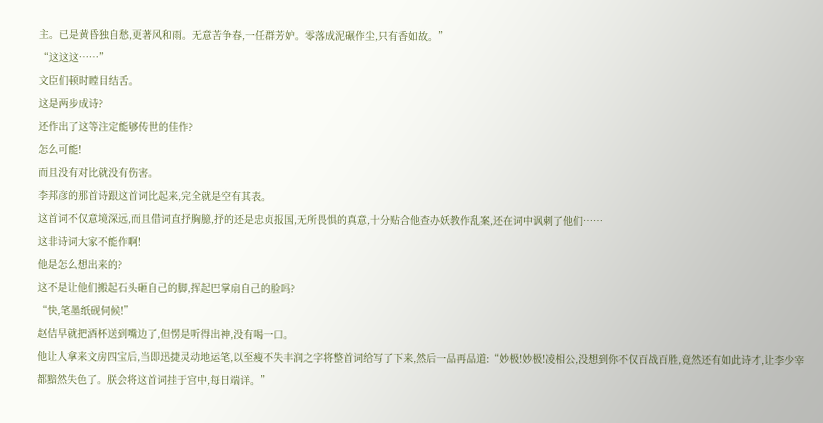主。已是黄昏独自愁,更著风和雨。无意苦争春,一任群芳妒。零落成泥碾作尘,只有香如故。”
“这这这……”
文臣们顿时瞠目结舌。
这是两步成诗?
还作出了这等注定能够传世的佳作?
怎么可能!
而且没有对比就没有伤害。
李邦彦的那首诗跟这首词比起来,完全就是空有其表。
这首词不仅意境深远,而且借词直抒胸臆,抒的还是忠贞报国,无所畏惧的真意,十分贴合他查办妖教作乱案,还在词中讽刺了他们……
这非诗词大家不能作啊!
他是怎么想出来的?
这不是让他们搬起石头砸自己的脚,挥起巴掌扇自己的脸吗?
“快,笔墨纸砚伺候!”
赵佶早就把酒杯送到嘴边了,但愣是听得出神,没有喝一口。
他让人拿来文房四宝后,当即迅捷灵动地运笔,以至瘦不失丰润之字将整首词给写了下来,然后一品再品道:“妙极!妙极!凌相公,没想到你不仅百战百胜,竟然还有如此诗才,让李少宰都黯然失色了。朕会将这首词挂于宫中,每日端详。”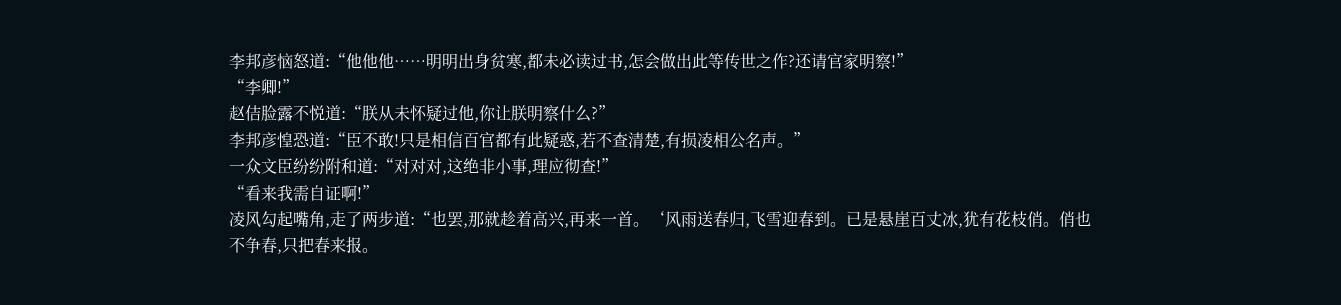李邦彦恼怒道:“他他他……明明出身贫寒,都未必读过书,怎会做出此等传世之作?还请官家明察!”
“李卿!”
赵佶脸露不悦道:“朕从未怀疑过他,你让朕明察什么?”
李邦彦惶恐道:“臣不敢!只是相信百官都有此疑惑,若不查清楚,有损凌相公名声。”
一众文臣纷纷附和道:“对对对,这绝非小事,理应彻查!”
“看来我需自证啊!”
凌风勾起嘴角,走了两步道:“也罢,那就趁着高兴,再来一首。‘风雨送春归,飞雪迎春到。已是悬崖百丈冰,犹有花枝俏。俏也不争春,只把春来报。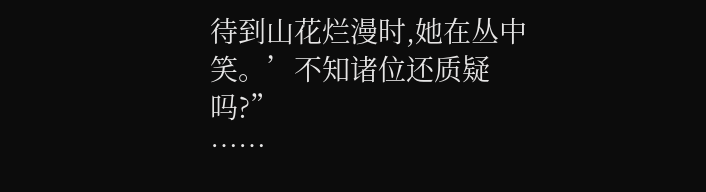待到山花烂漫时,她在丛中笑。’不知诸位还质疑吗?”
……